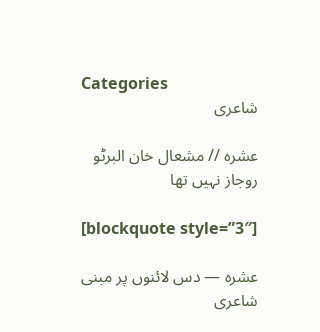Categories
شاعری

عشرہ // مشعال خان البرٹو روجاز نہیں تھا

[blockquote style=”3″]

عشرہ — دس لائنوں پر مبنی شاعری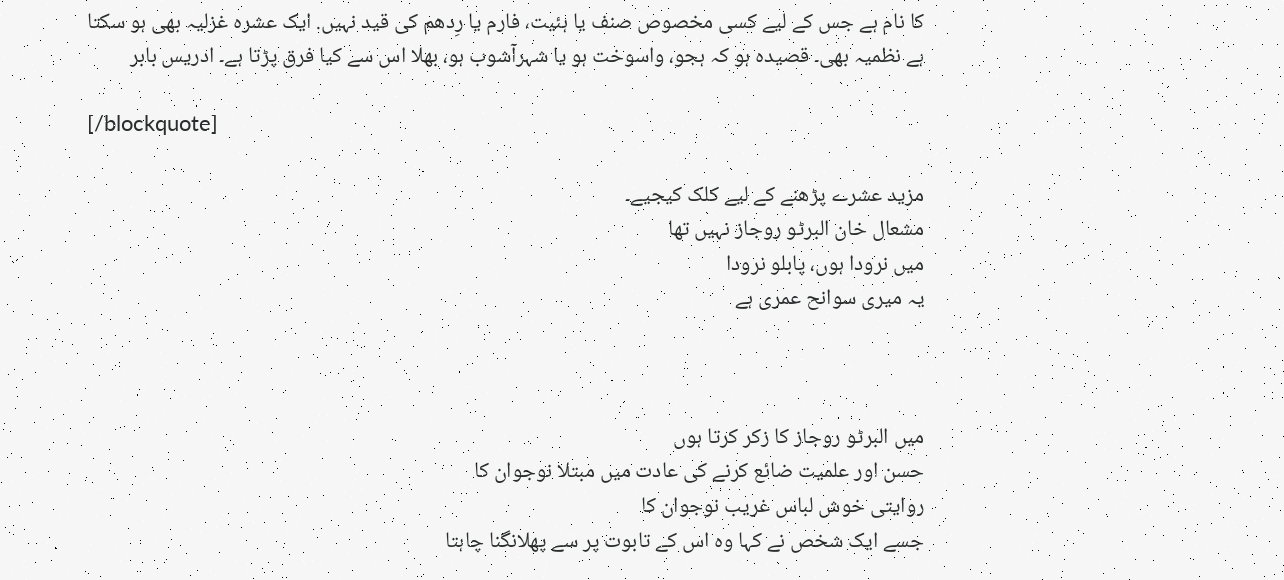کا نام ہے جس کے لیے کسی مخصوص صنف یا ہئیت، فارم یا رِدھم کی قید نہیں. ایک عشرہ غزلیہ بھی ہو سکتا ہے نظمیہ بھی۔ قصیدہ ہو کہ ہجو، واسوخت ہو یا شہرآشوب ہو، بھلا اس سے کیا فرق پڑتا ہے۔ ادریس بابر

[/blockquote]

مزید عشرے پڑھنے کے لیے کلک کیجیے۔
مشعال خان البرٹو روجاز نہیں تھا
میں نرودا ہوں، پابلو نرودا
یہ میری سوانح عمری ہے



میں البرٹو روجاز کا زکر کرتا ہوں
حسن اور علمیت ضائع کرنے کی عادت میں مبتلا نوجوان کا
روایتی خوش لباس غریب نوجوان کا
جسے ایک شخص نے کہا وہ اس کے تابوت پر سے پھلانگنا چاہتا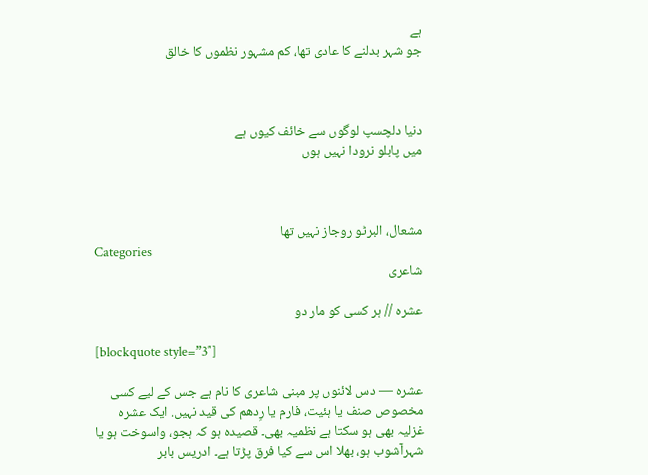ہے
جو شہر بدلنے کا عادی تھا، کم مشہور نظموں کا خالق



دنیا دلچسپ لوگوں سے خائف کیوں ہے
میں پابلو نرودا نہیں ہوں



مشعال، البرٹو روجاز نہیں تھا
Categories
شاعری

عشرہ // ہر کسی کو مار دو

[blockquote style=”3″]

عشرہ — دس لائنوں پر مبنی شاعری کا نام ہے جس کے لیے کسی مخصوص صنف یا ہئیت، فارم یا رِدھم کی قید نہیں. ایک عشرہ غزلیہ بھی ہو سکتا ہے نظمیہ بھی۔ قصیدہ ہو کہ ہجو، واسوخت ہو یا شہرآشوب ہو، بھلا اس سے کیا فرق پڑتا ہے۔ ادریس بابر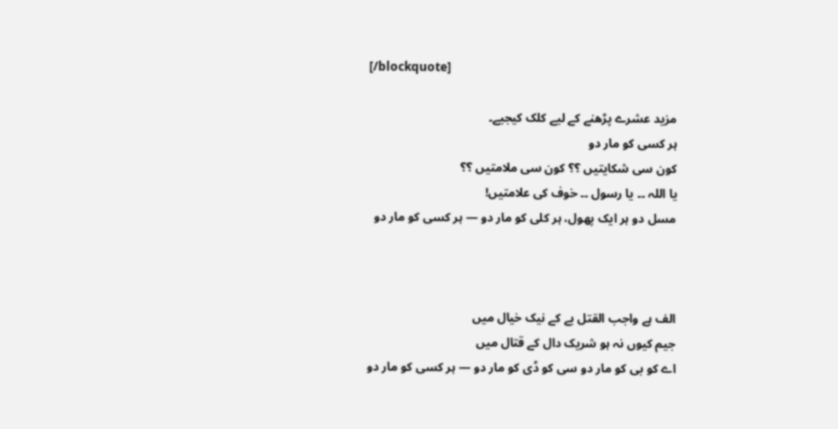[/blockquote]

مزید عشرے پڑھنے کے لیے کلک کیجیے۔
ہر کسی کو مار دو
کون سی شکایتیں ؟؟ کون سی ملامتیں ؟؟
یا اللہ ۔۔ یا رسول ۔۔ خوف کی علامتیں!
مسل دو ہر ایک پھول، ہر کلی کو مار دو — ہر کسی کو مار دو



الف ہے واجب القتل بے کے نیک خیال میں
جیم کیوں نہ ہو شریک دال کے قتال میں
اے کو بی کو مار دو سی کو ڈی کو مار دو — ہر کسی کو مار دو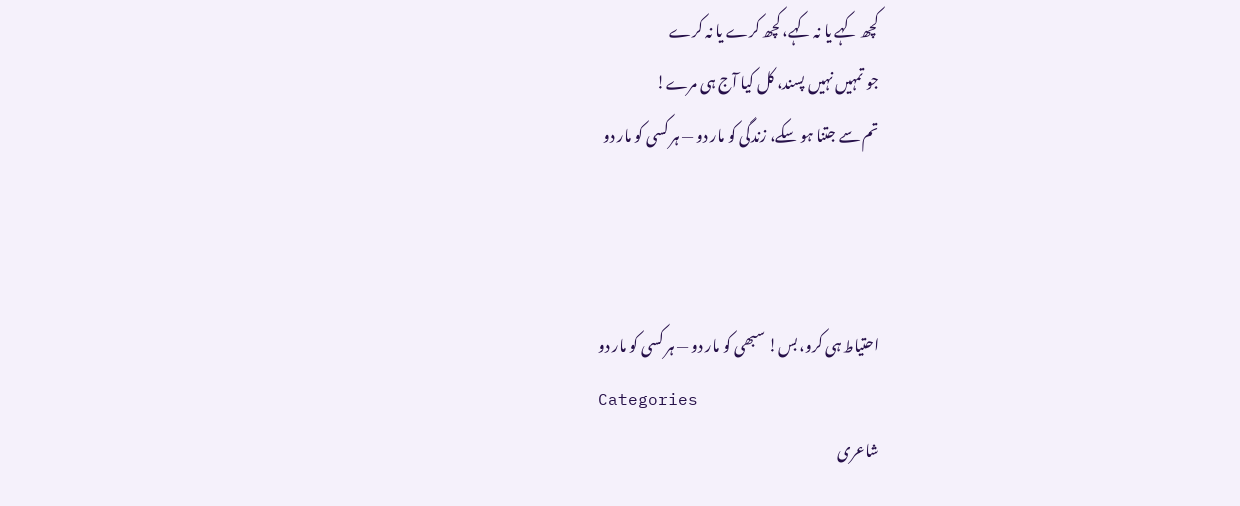کچھ کہے یا نہ کہے، کچھ کرے یا نہ کرے
جو تمہیں نہیں پسند، کل کیا آج ہی مرے!
تم سے جتنا ہو سکے، زندگی کو مار دو — ہر کسی کو مار دو



احتیاط ہی کرو، بس! سبھی کو مار دو — ہر کسی کو مار دو
Categories
شاعری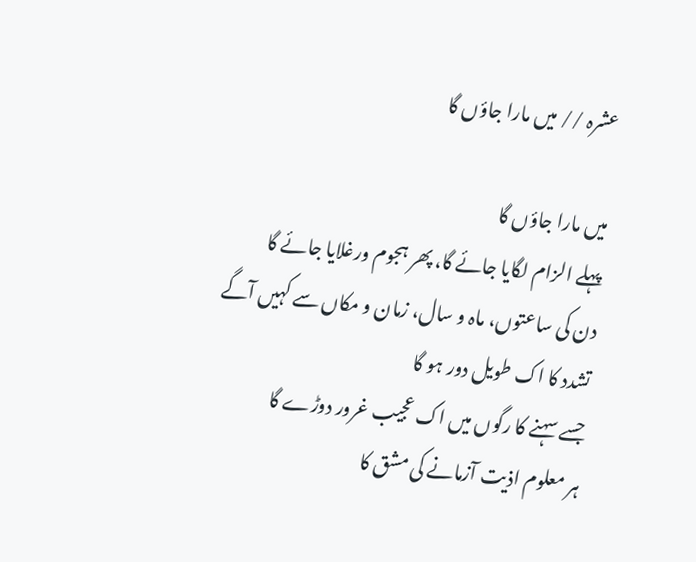عشرہ // میں مارا جاؤں گا

میں مارا جاؤں گا
پہلے الزام لگایا جائے گا، پھر ہجوم ورغلایا جائے گا
دن کی ساعتوں، ماہ و سال، زمان و مکاں سے کہیں آگے
تشدد کا اک طویل دور ہو گا
جسے سہنے کا رگوں میں اک عجیب غرور دوڑے گا
ہر معلوم اذیت آزمانے کی مشق کا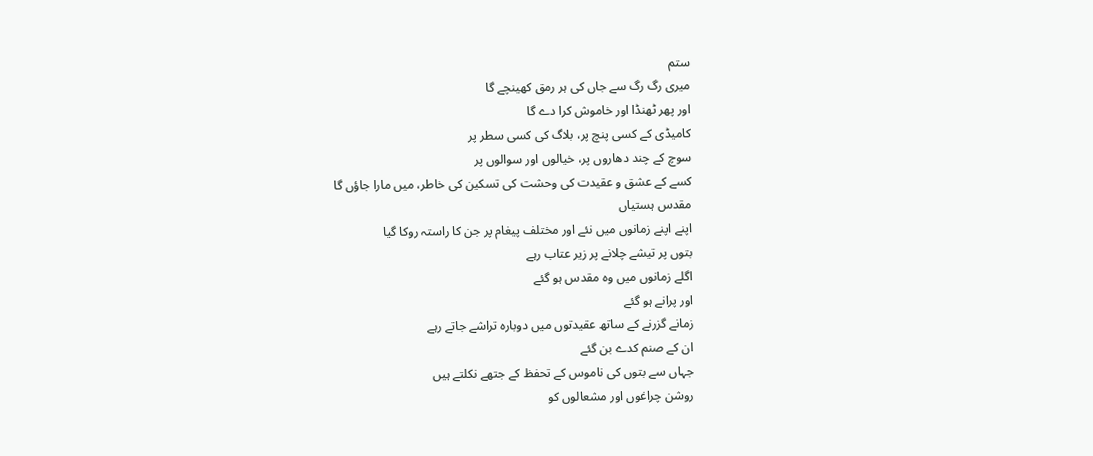ستم
میری رگ رگ سے جاں کی ہر رمق کھینچے گا
اور پھر ٹھنڈا اور خاموش کرا دے گا
کامیڈی کے کسی پنچ پر، بلاگ کی کسی سطر پر
سوچ کے چند دھاروں پر، خیالوں اور سوالوں پر
کسے کے عشق و عقیدت کی وحشت کی تسکین کی خاطر، میں مارا جاؤں گا
مقدس ہستیاں
اپنے اپنے زمانوں میں نئے اور مختلف پیغام پر جن کا راستہ روکا گیا
بتوں پر تیشے چلانے پر زیر عتاب رہے
اگلے زمانوں میں وہ مقدس ہو گئے
اور پرانے ہو گئے
زمانے گزرنے کے ساتھ عقیدتوں میں دوبارہ تراشے جاتے رہے
ان کے صنم کدے بن گئے
جہاں سے بتوں کی ناموس کے تحفظ کے جتھے نکلتے ہیں
روشن چراغوں اور مشعالوں کو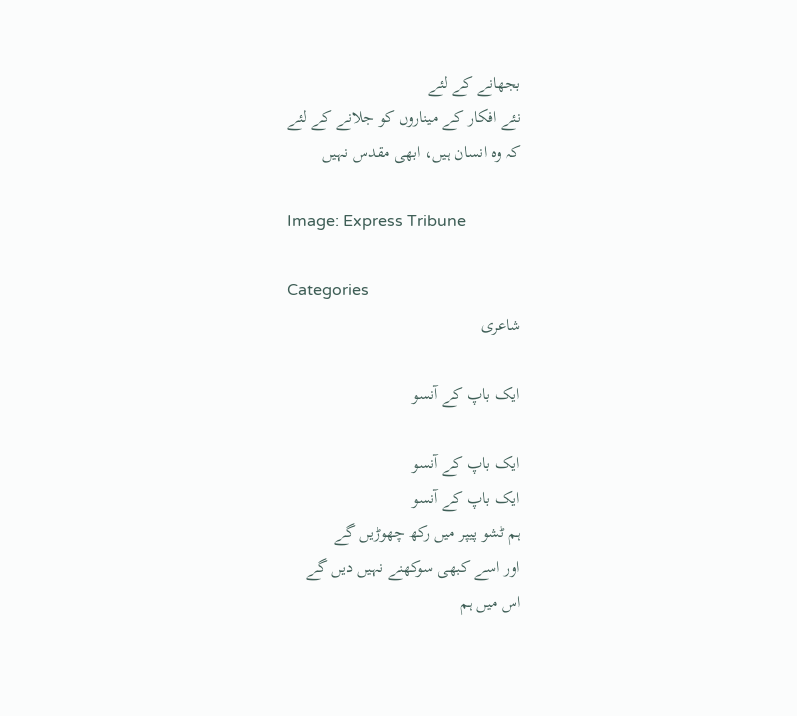بجھانے کے لئے
نئے افکار کے میناروں کو جلانے کے لئے
کہ وہ انسان ہیں، ابھی مقدس نہیں

Image: Express Tribune

Categories
شاعری

ایک باپ کے آنسو

ایک باپ کے آنسو
ایک باپ کے آنسو
ہم ٹشو پیپر میں رکھ چھوڑیں گے
اور اسے کبھی سوکھنے نہیں دیں گے
اس میں ہم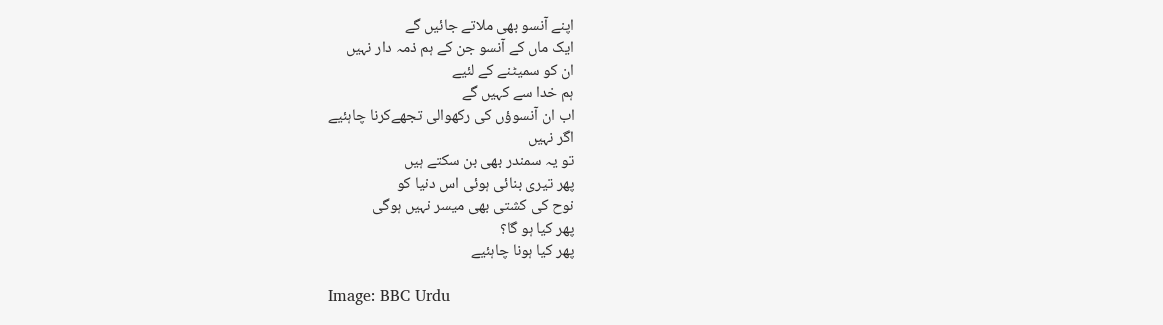اپنے آنسو بھی ملاتے جائیں گے
ایک ماں کے آنسو جن کے ہم ذمہ دار نہیں
ان کو سمیٹنے کے لئیے
ہم خدا سے کہیں گے
اب ان آنسوؤں کی رکھوالی تجھےکرنا چاہئیے
اگر نہیں
تو یہ سمندر بھی بن سکتے ہیں
پھر تیری بنائی ہوئی اس دنیا کو
نوح کی کشتی بھی میسر نہیں ہوگی
پھر کیا ہو گا؟
پھر کیا ہونا چاہئیے

Image: BBC Urdu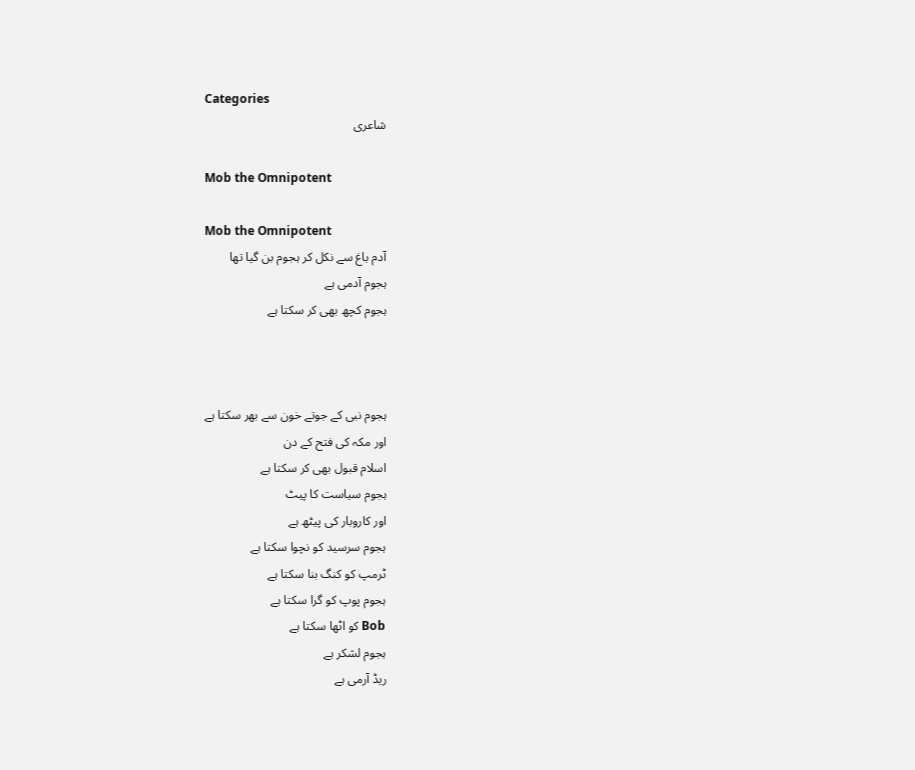Categories
شاعری

Mob the Omnipotent

Mob the Omnipotent
آدم باغ سے نکل کر ہجوم بن گیا تھا
ہجوم آدمی ہے
ہجوم کچھ بھی کر سکتا ہے



ہجوم نبی کے جوتے خون سے بھر سکتا ہے
اور مکہ کی فتح کے دن
اسلام قبول بھی کر سکتا ہے
ہجوم سیاست کا پیٹ
اور کاروبار کی پیٹھ ہے
ہجوم سرسید کو نچوا سکتا ہے
ٹرمپ کو کنگ بنا سکتا ہے
ہجوم پوپ کو گرا سکتا ہے
Bob کو اٹھا سکتا ہے
ہجوم لشکر ہے
ریڈ آرمی ہے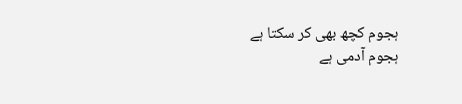ہجوم کچھ بھی کر سکتا ہے
ہجوم آدمی ہے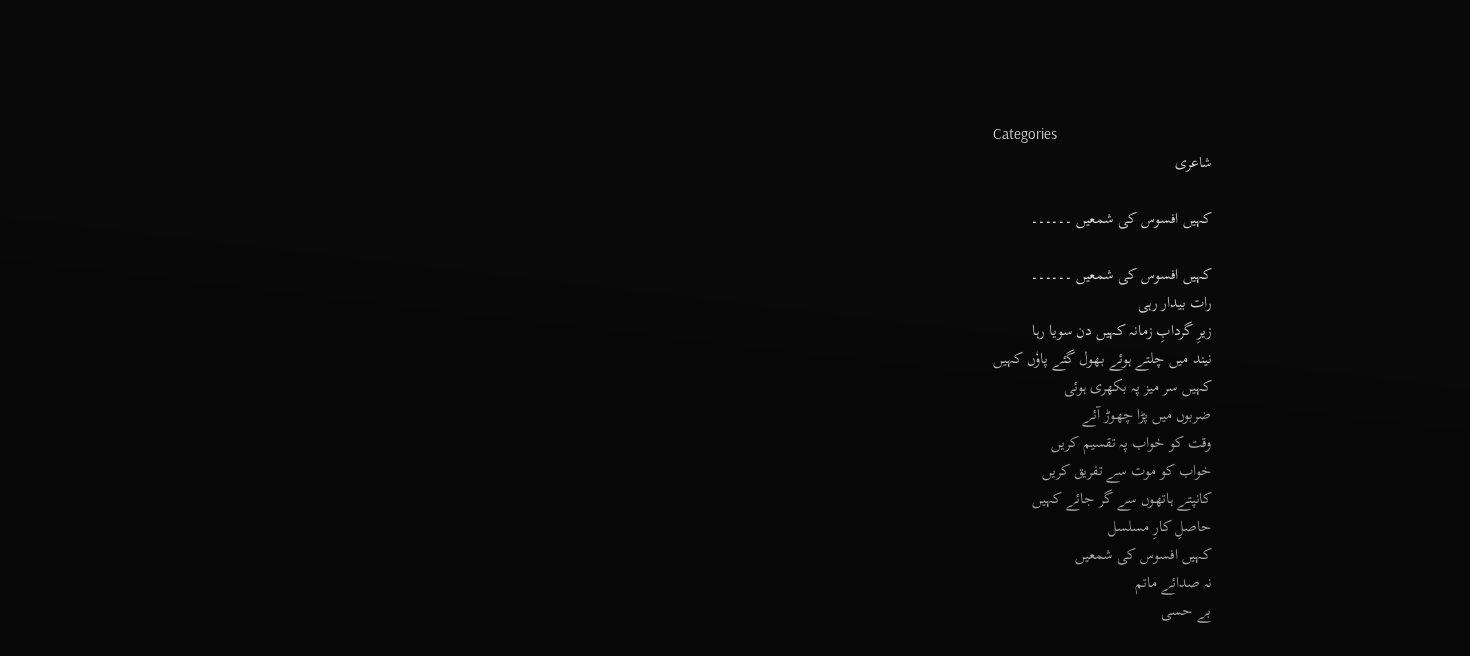Categories
شاعری

کہیں افسوس کی شمعیں ۔۔۔۔۔۔

کہیں افسوس کی شمعیں ۔۔۔۔۔۔
رات بیدار رہی
زیرِ گردابِ زمانہ کہیں دن سویا رہا
نیند میں چلتے ہوئے بھول گئے پاوٗں کہیں
کہیں سر میز پہ بکھری ہوئی
ضربوں میں پڑا چھوڑ آئے
وقت کو خواب پہ تقسیم کریں
خواب کو موت سے تفریق کریں
کانپتے ہاتھوں سے گر جائے کہیں
حاصلِ کارِ مسلسل
کہیں افسوس کی شمعیں
نہ صدائے ماتم
بے حسی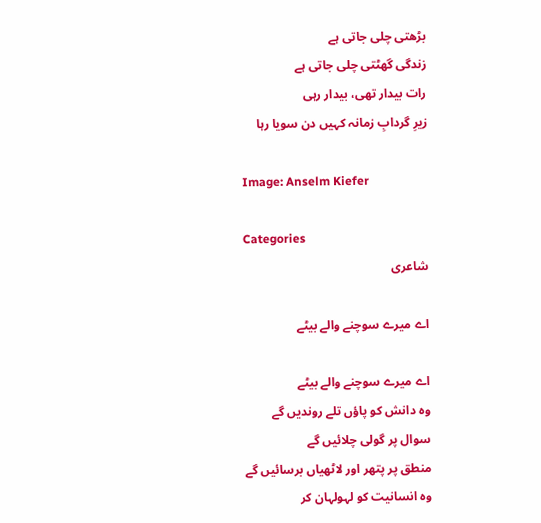بڑھتی چلی جاتی ہے
زندگی گھٹتی چلی جاتی ہے
رات بیدار تھی، بیدار رہی
زیرِ گردابِ زمانہ کہیں دن سویا رہا

Image: Anselm Kiefer

Categories
شاعری

اے میرے سوچنے والے بیٹے

اے میرے سوچنے والے بیٹے
وہ دانش کو پاؤں تلے روندیں گے
سوال پر گولی چلائیں گے
منطق پر پتھر اور لاٹھیاں برسائیں گے
وہ انسانیت کو لہولہان کر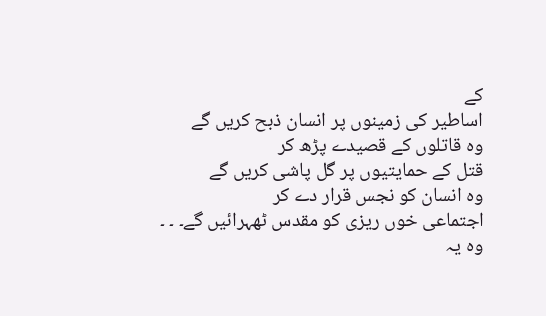کے
اساطیر کی زمینوں پر انسان ذبح کریں گے
وہ قاتلوں کے قصیدے پڑھ کر
قتل کے حمایتیوں پر گل پاشی کریں گے
وہ انسان کو نجس قرار دے کر
اجتماعی خوں ریزی کو مقدس ٹھہرائیں گے۔ ۔ ۔
وہ یہ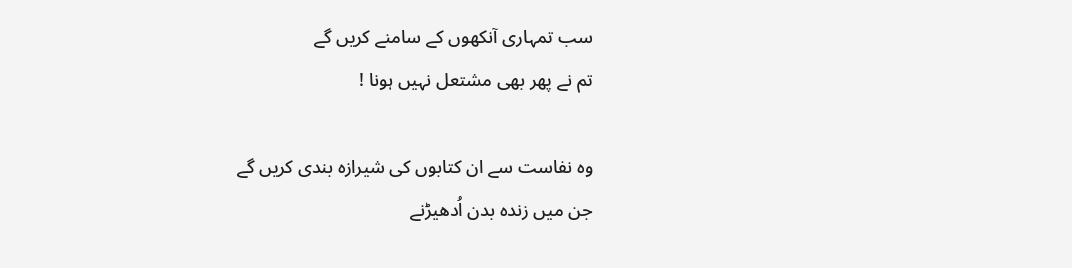سب تمہاری آنکھوں کے سامنے کریں گے
تم نے پھر بھی مشتعل نہیں ہونا !

وہ نفاست سے ان کتابوں کی شیرازہ بندی کریں گے
جن میں زندہ بدن اُدھیڑنے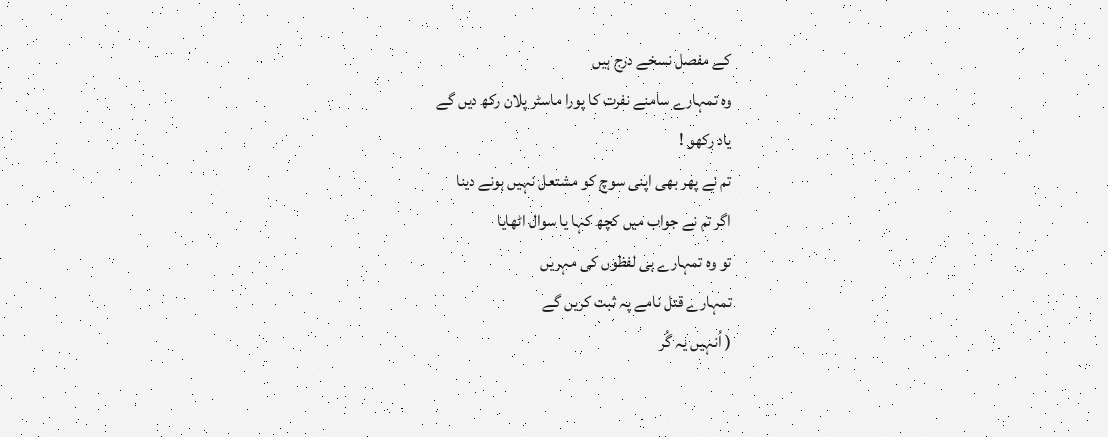کے مفصل نسخے درج ہیں
وہ تمہارے سامنے نفرت کا پورا ماسٹر پلان رکھ دیں گے
یاد رکھو !
تم نے پھر بھی اپنی سوچ کو مشتعل نہیں ہونے دینا
اگر تم نے جواب میں کچھ کہا یا سوال اٹھایا
تو وہ تمہارے ہی لفظوں کی مہریں
تمہارے قتل نامے پہ ثبت کریں گے
( اُنہیں یہ گُر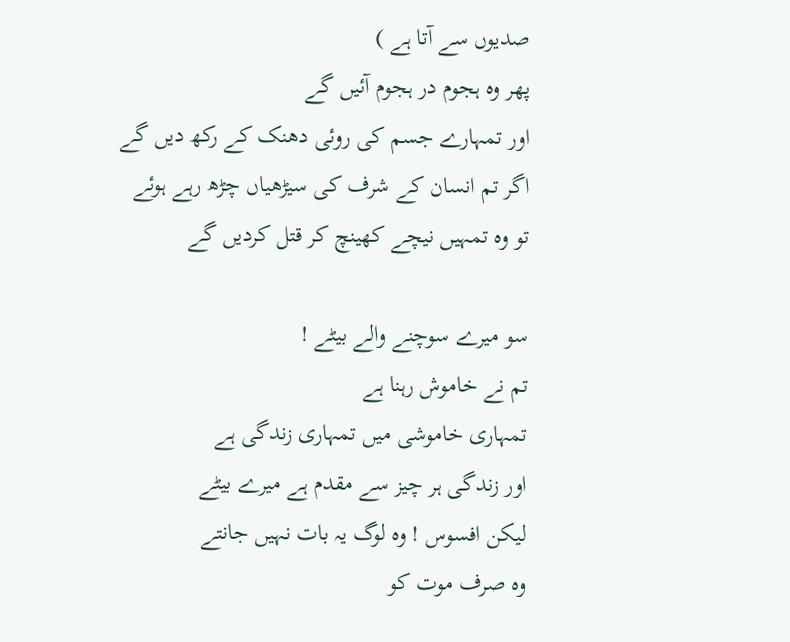صدیوں سے آتا ہے )
پھر وہ ہجوم در ہجوم آئیں گے
اور تمہارے جسم کی روئی دھنک کے رکھ دیں گے
اگر تم انسان کے شرف کی سیڑھیاں چڑھ رہے ہوئے
تو وہ تمہیں نیچے کھینچ کر قتل کردیں گے

سو میرے سوچنے والے بیٹے !
تم نے خاموش رہنا ہے
تمہاری خاموشی میں تمہاری زندگی ہے
اور زندگی ہر چیز سے مقدم ہے میرے بیٹے
لیکن افسوس ! وہ لوگ یہ بات نہیں جانتے
وہ صرف موت کو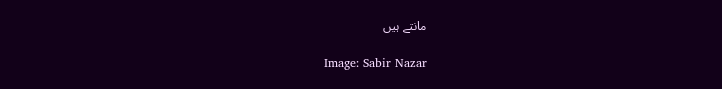مانتے ہیں

Image: Sabir Nazar